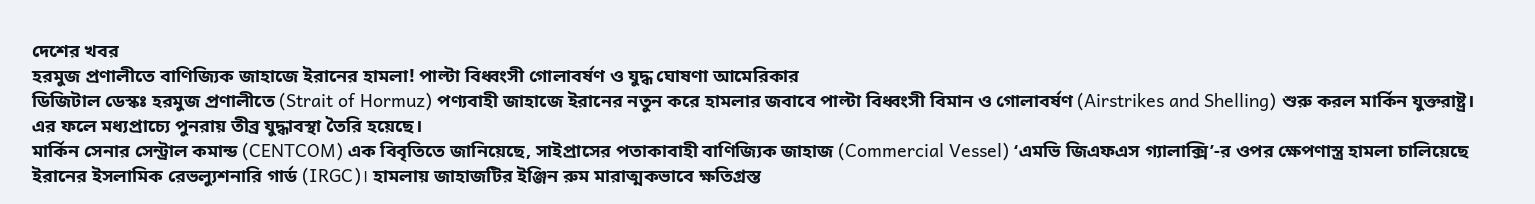দেশের খবর
হরমুজ প্রণালীতে বাণিজ্যিক জাহাজে ইরানের হামলা! পাল্টা বিধ্বংসী গোলাবর্ষণ ও যুদ্ধ ঘোষণা আমেরিকার
ডিজিটাল ডেস্কঃ হরমুজ প্রণালীতে (Strait of Hormuz) পণ্যবাহী জাহাজে ইরানের নতুন করে হামলার জবাবে পাল্টা বিধ্বংসী বিমান ও গোলাবর্ষণ (Airstrikes and Shelling) শুরু করল মার্কিন যুক্তরাষ্ট্র। এর ফলে মধ্যপ্রাচ্যে পুনরায় তীব্র যুদ্ধাবস্থা তৈরি হয়েছে।
মার্কিন সেনার সেন্ট্রাল কমান্ড (CENTCOM) এক বিবৃতিতে জানিয়েছে, সাইপ্রাসের পতাকাবাহী বাণিজ্যিক জাহাজ (Commercial Vessel) ‘এমভি জিএফএস গ্যালাক্সি’-র ওপর ক্ষেপণাস্ত্র হামলা চালিয়েছে ইরানের ইসলামিক রেভল্যুশনারি গার্ড (IRGC)। হামলায় জাহাজটির ইঞ্জিন রুম মারাত্মকভাবে ক্ষতিগ্রস্ত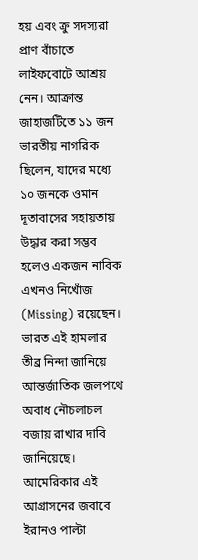হয় এবং ক্রু সদস্যরা প্রাণ বাঁচাতে লাইফবোটে আশ্রয় নেন। আক্রান্ত জাহাজটিতে ১১ জন ভারতীয় নাগরিক ছিলেন, যাদের মধ্যে ১০ জনকে ওমান দূতাবাসের সহায়তায় উদ্ধার করা সম্ভব হলেও একজন নাবিক এখনও নিখোঁজ (Missing) রয়েছেন। ভারত এই হামলার তীব্র নিন্দা জানিয়ে আন্তর্জাতিক জলপথে অবাধ নৌচলাচল বজায় রাখার দাবি জানিয়েছে।
আমেরিকার এই আগ্রাসনের জবাবে ইরানও পাল্টা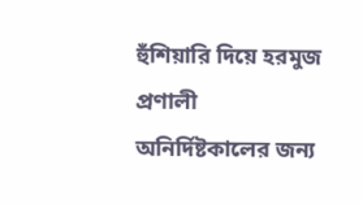হুঁশিয়ারি দিয়ে হরমুজ প্রণালী অনির্দিষ্টকালের জন্য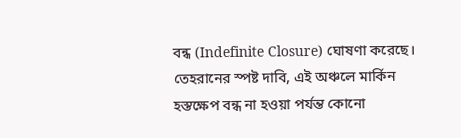বন্ধ (Indefinite Closure) ঘোষণা করেছে। তেহরানের স্পষ্ট দাবি, এই অঞ্চলে মার্কিন হস্তক্ষেপ বন্ধ না হওয়া পর্যন্ত কোনো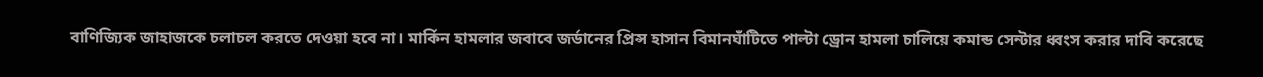বাণিজ্যিক জাহাজকে চলাচল করতে দেওয়া হবে না। মার্কিন হামলার জবাবে জর্ডানের প্রিন্স হাসান বিমানঘাঁটিতে পাল্টা ড্রোন হামলা চালিয়ে কমান্ড সেন্টার ধ্বংস করার দাবি করেছে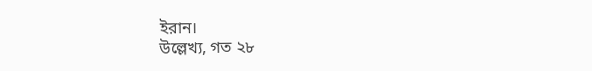ইরান।
উল্লেখ্য, গত ২৮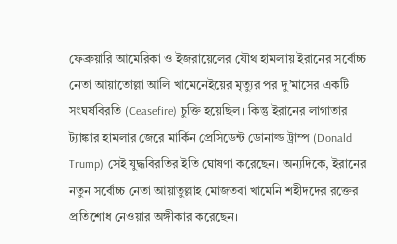ফেব্রুয়ারি আমেরিকা ও ইজরায়েলের যৌথ হামলায় ইরানের সর্বোচ্চ নেতা আয়াতোল্লা আলি খামেনেইয়ের মৃত্যুর পর দু’মাসের একটি সংঘর্ষবিরতি (Ceasefire) চুক্তি হয়েছিল। কিন্তু ইরানের লাগাতার ট্যাঙ্কার হামলার জেরে মার্কিন প্রেসিডেন্ট ডোনাল্ড ট্রাম্প (Donald Trump) সেই যুদ্ধবিরতির ইতি ঘোষণা করেছেন। অন্যদিকে, ইরানের নতুন সর্বোচ্চ নেতা আয়াতুল্লাহ মোজতবা খামেনি শহীদদের রক্তের প্রতিশোধ নেওয়ার অঙ্গীকার করেছেন।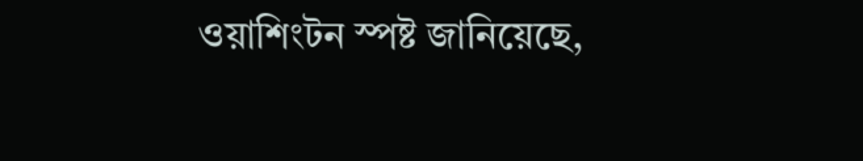ওয়াশিংটন স্পষ্ট জানিয়েছে,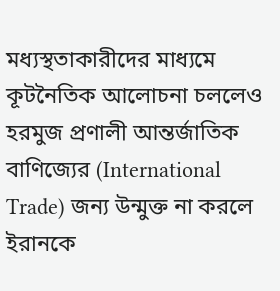মধ্যস্থতাকারীদের মাধ্যমে কূটনৈতিক আলোচনা চললেও হরমুজ প্রণালী আন্তর্জাতিক বাণিজ্যের (International Trade) জন্য উন্মুক্ত না করলে ইরানকে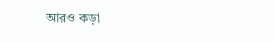আরও কড়া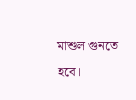মাশুল গুনতে হবে।